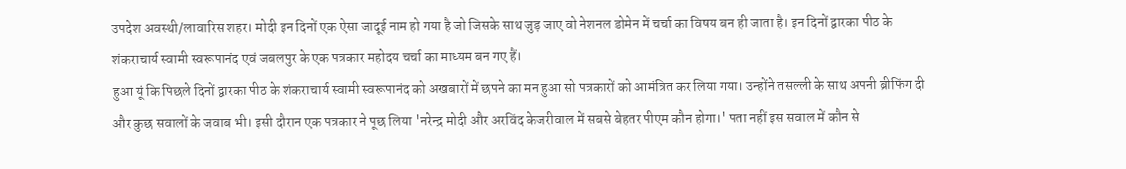उपदेश अवस्थी/लावारिस शहर। मोदी इन दिनों एक ऐसा जादूई नाम हो गया है जो जिसके साथ जुड़ जाए वो नेशनल डोमेन में चर्चा का विषय बन ही जाता है। इन दिनों द्वारका पीठ के शंकराचार्य स्वामी स्वरूपानंद एवं जबलपुर के एक पत्रकार महोदय चर्चा का माध्यम बन गए हैं।
हुआ यूं कि पिछले दिनों द्वारका पीठ के शंकराचार्य स्वामी स्वरूपानंद को अखबारों में छपने का मन हुआ सो पत्रकारों को आमंत्रित कर लिया गया। उन्होंने तसल्ली के साथ अपनी ब्रीफिंग दी और कुछ सवालों के जवाब भी। इसी दौरान एक पत्रकार ने पूछ लिया 'नरेन्द्र मोदी और अरविंद केजरीवाल में सबसे बेहतर पीएम कौन होगा।' पता नहीं इस सवाल में कौन से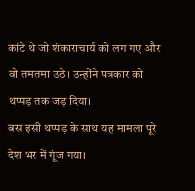कांटे थे जो शंकाराचार्य को लग गए और वो तमतमा उठे। उन्होंने पत्रकार को थप्पड़ तक जड़ दिया।
बस इसी थप्पड़ के साथ यह मामला पूरे देश भर में गूंज गया।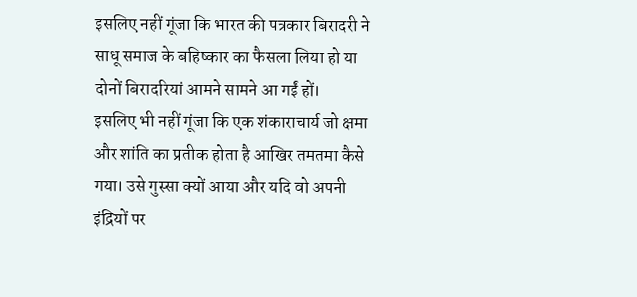इसलिए नहीं गूंजा कि भारत की पत्रकार बिरादरी ने साधू समाज के बहिष्कार का फैसला लिया हो या दोनों बिरादरियां आमने सामने आ गईं हों।
इसलिए भी नहीं गूंजा कि एक शंकाराचार्य जो क्षमा और शांति का प्रतीक होता है आखिर तमतमा कैसे गया। उसे गुस्सा क्यों आया और यदि वो अपनी इंद्रियों पर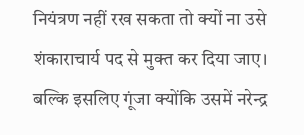नियंत्रण नहीं रख सकता तो क्यों ना उसे शंकाराचार्य पद से मुक्त कर दिया जाए।
बल्कि इसलिए गूंजा क्योंकि उसमें नरेन्द्र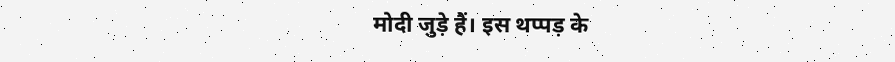मोदी जुड़े हैं। इस थप्पड़ के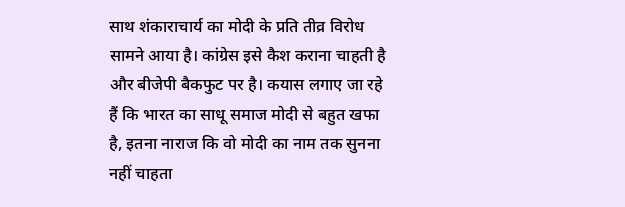साथ शंकाराचार्य का मोदी के प्रति तीव्र विरोध सामने आया है। कांग्रेस इसे कैश कराना चाहती है और बीजेपी बैकफुट पर है। कयास लगाए जा रहे हैं कि भारत का साधू समाज मोदी से बहुत खफा है, इतना नाराज कि वो मोदी का नाम तक सुनना नहीं चाहता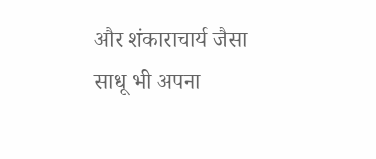और शंकाराचार्य जैसा साधू भी अपना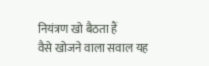नियंत्रण खो बैठता हैं
वैसे खोजने वाला सवाल यह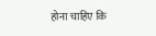होना चाहिए कि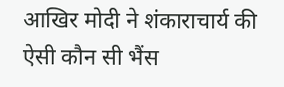आखिर मोदी ने शंकाराचार्य की ऐसी कौन सी भैंस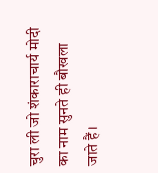चुरा ली जो शंकाराचार्य मोदी का नाम सुनते ही बौखला जाते हैं।